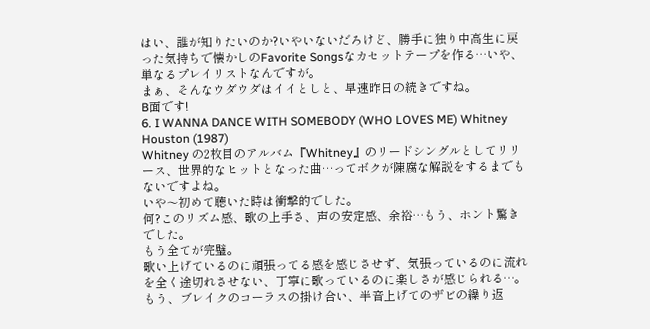はい、誰が知りたいのか?いやいないだろけど、勝手に独り中高生に戻った気持ちで懐かしのFavorite Songsなカセットテープを作る…いや、単なるプレイリストなんですが。
まぁ、そんなウダウダはイイとしと、早速昨日の続きですね。
B面です!
6. I WANNA DANCE WITH SOMEBODY (WHO LOVES ME) Whitney Houston (1987)
Whitney の2枚目のアルバム『Whitney』のリードシングルとしてリリース、世界的なヒットとなった曲…ってボクが陳腐な解説をするまでもないですよね。
いや〜初めて聴いた時は衝撃的でした。
何?このリズム感、歌の上手さ、声の安定感、余裕…もう、ホント驚きでした。
もう全てが完璧。
歌い上げているのに頑張ってる感を感じさせず、気張っているのに流れを全く途切れさせない、丁寧に歌っているのに楽しさが感じられる…。
もう、ブレイクのコーラスの掛け合い、半音上げてのザビの繰り返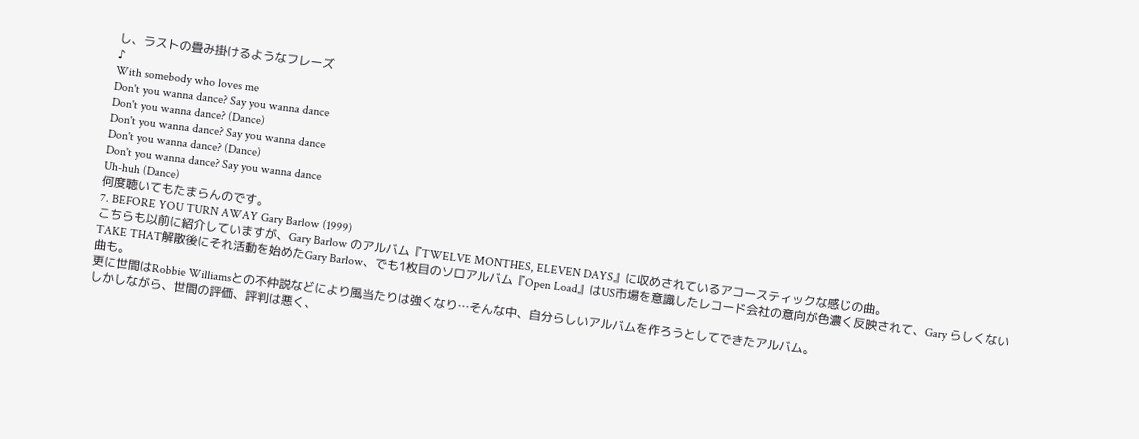し、ラストの畳み掛けるようなフレーズ
♪
With somebody who loves me
Don't you wanna dance? Say you wanna dance
Don't you wanna dance? (Dance)
Don't you wanna dance? Say you wanna dance
Don't you wanna dance? (Dance)
Don't you wanna dance? Say you wanna dance
Uh-huh (Dance)
何度聴いてもたまらんのです。
7. BEFORE YOU TURN AWAY Gary Barlow (1999)
こちらも以前に紹介していますが、Gary Barlow のアルバム『TWELVE MONTHES, ELEVEN DAYS』に収めされているアコースティックな感じの曲。
TAKE THAT解散後にそれ活動を始めたGary Barlow、でも1枚目のソロアルバム『Open Load』はUS市場を意識したレコード会社の意向が色濃く反映されて、Gary らしくない曲も。
更に世間はRobbie Williamsとの不仲説などにより風当たりは強くなり…そんな中、自分らしいアルバムを作ろうとしてできたアルバム。
しかしながら、世間の評価、評判は悪く、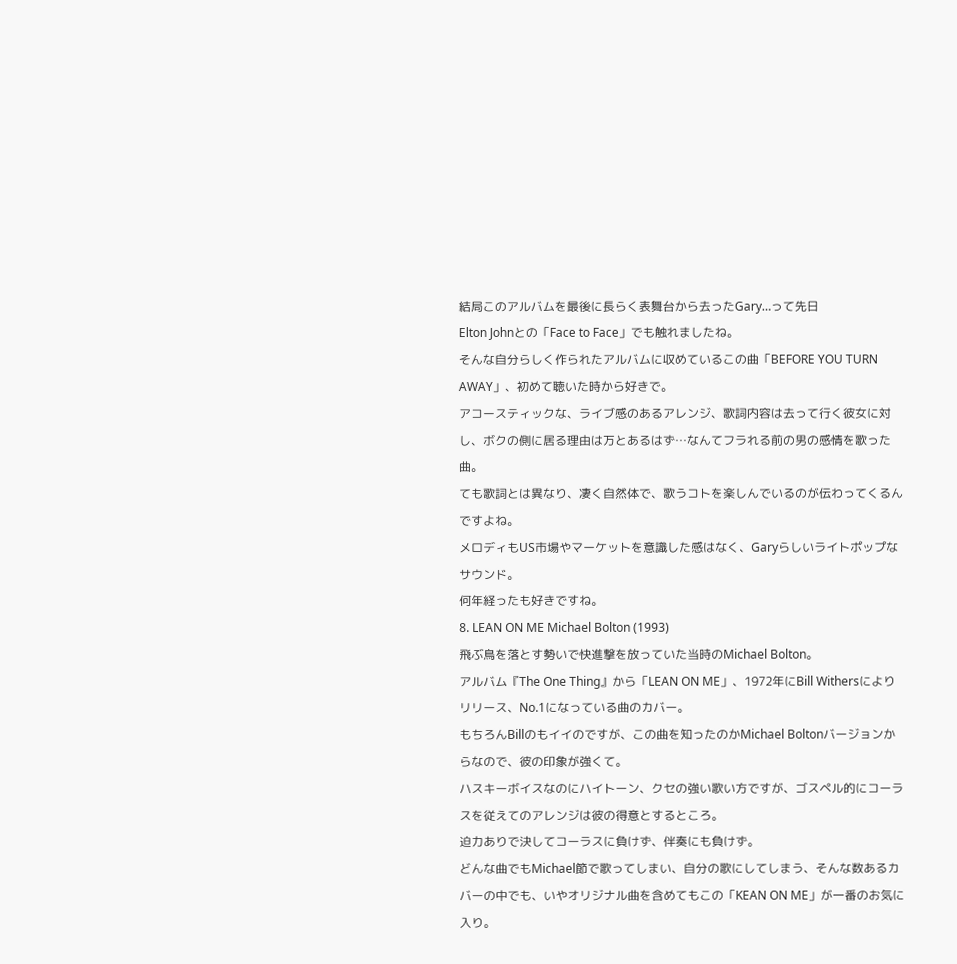結局このアルバムを最後に長らく表舞台から去ったGary…って先日
Elton Johnとの「Face to Face」でも触れましたね。
そんな自分らしく作られたアルバムに収めているこの曲「BEFORE YOU TURN AWAY」、初めて聴いた時から好きで。
アコースティックな、ライブ感のあるアレンジ、歌詞内容は去って行く彼女に対し、ボクの側に居る理由は万とあるはず…なんてフラれる前の男の感情を歌った曲。
ても歌詞とは異なり、凄く自然体で、歌うコトを楽しんでいるのが伝わってくるんですよね。
メロディもUS市場やマーケットを意識した感はなく、Garyらしいライトポップなサウンド。
何年経ったも好きですね。
8. LEAN ON ME Michael Bolton (1993)
飛ぶ鳥を落とす勢いで快進撃を放っていた当時のMichael Bolton。
アルバム『The One Thing』から「LEAN ON ME」、1972年にBill Withersによりリリース、No.1になっている曲のカバー。
もちろんBillのもイイのですが、この曲を知ったのかMichael Boltonバージョンからなので、彼の印象が強くて。
ハスキーボイスなのにハイトーン、クセの強い歌い方ですが、ゴスペル的にコーラスを従えてのアレンジは彼の得意とするところ。
迫力ありで決してコーラスに負けず、伴奏にも負けず。
どんな曲でもMichael節で歌ってしまい、自分の歌にしてしまう、そんな数あるカバーの中でも、いやオリジナル曲を含めてもこの「KEAN ON ME」が一番のお気に入り。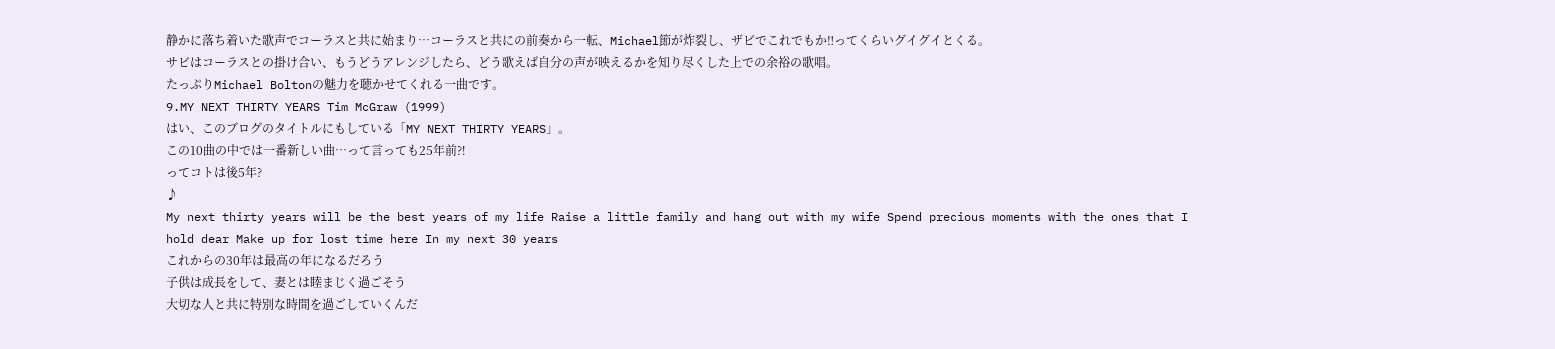静かに落ち着いた歌声でコーラスと共に始まり…コーラスと共にの前奏から一転、Michael節が炸裂し、ザビでこれでもか‼ってくらいグイグイとくる。
サビはコーラスとの掛け合い、もうどうアレンジしたら、どう歌えば自分の声が映えるかを知り尽くした上での余裕の歌唱。
たっぷりMichael Boltonの魅力を聴かせてくれる一曲です。
9.MY NEXT THIRTY YEARS Tim McGraw (1999)
はい、このブログのタイトルにもしている「MY NEXT THIRTY YEARS」。
この10曲の中では一番新しい曲…って言っても25年前⁈
ってコトは後5年?
♪
My next thirty years will be the best years of my life Raise a little family and hang out with my wife Spend precious moments with the ones that I hold dear Make up for lost time here In my next 30 years
これからの30年は最高の年になるだろう
子供は成長をして、妻とは睦まじく過ごそう
大切な人と共に特別な時間を過ごしていくんだ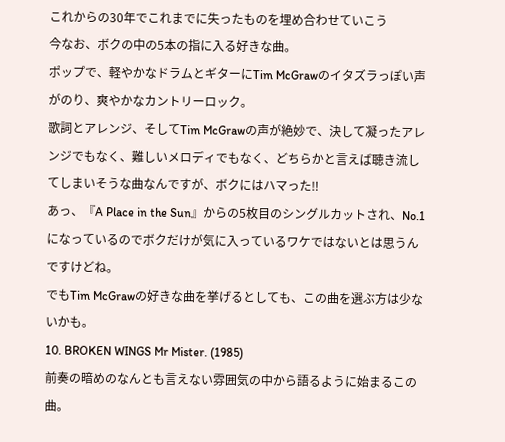これからの30年でこれまでに失ったものを埋め合わせていこう
今なお、ボクの中の5本の指に入る好きな曲。
ポップで、軽やかなドラムとギターにTim McGrawのイタズラっぽい声がのり、爽やかなカントリーロック。
歌詞とアレンジ、そしてTim McGrawの声が絶妙で、決して凝ったアレンジでもなく、難しいメロディでもなく、どちらかと言えば聴き流してしまいそうな曲なんですが、ボクにはハマった‼
あっ、『A Place in the Sun』からの5枚目のシングルカットされ、No.1になっているのでボクだけが気に入っているワケではないとは思うんですけどね。
でもTim McGrawの好きな曲を挙げるとしても、この曲を選ぶ方は少ないかも。
10. BROKEN WINGS Mr Mister. (1985)
前奏の暗めのなんとも言えない雰囲気の中から語るように始まるこの曲。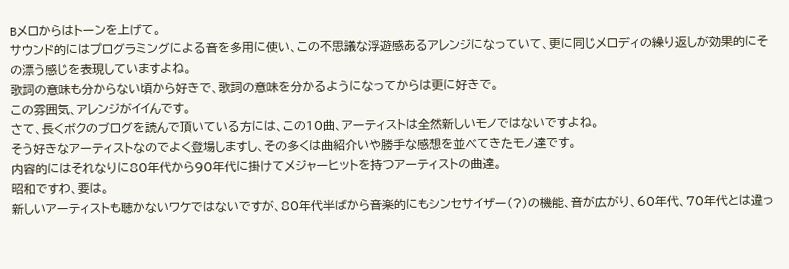Bメロからはトーンを上げて。
サウンド的にはプログラミングによる音を多用に使い、この不思議な浮遊感あるアレンジになっていて、更に同じメロディの繰り返しが効果的にその漂う感じを表現していますよね。
歌詞の意味も分からない頃から好きで、歌詞の意味を分かるようになってからは更に好きで。
この雰囲気、アレンジがイイんです。
さて、長くボクのブログを読んで頂いている方には、この10曲、アーティストは全然新しいモノではないですよね。
そう好きなアーティストなのでよく登場しますし、その多くは曲紹介いや勝手な感想を並べてきたモノ達です。
内容的にはそれなりに80年代から90年代に掛けてメジャーヒットを持つアーティストの曲達。
昭和ですわ、要は。
新しいアーティストも聴かないワケではないですが、80年代半ばから音楽的にもシンセサイザー(?)の機能、音が広がり、60年代、70年代とは違っ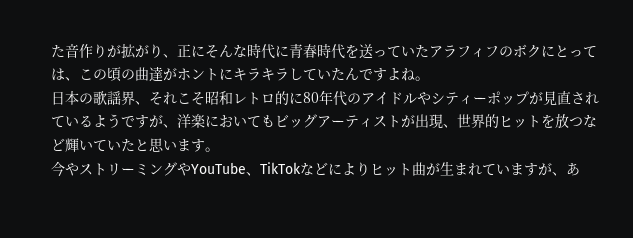た音作りが拡がり、正にそんな時代に青春時代を送っていたアラフィフのボクにとっては、この頃の曲達がホントにキラキラしていたんですよね。
日本の歌謡界、それこそ昭和レトロ的に80年代のアイドルやシティーポップが見直されているようですが、洋楽においてもビッグアーティストが出現、世界的ヒットを放つなど輝いていたと思います。
今やストリーミングやYouTube、TikTokなどによりヒット曲が生まれていますが、あ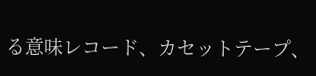る意味レコード、カセットテープ、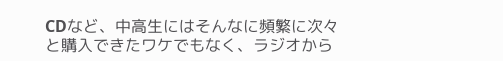CDなど、中高生にはそんなに頻繁に次々と購入できたワケでもなく、ラジオから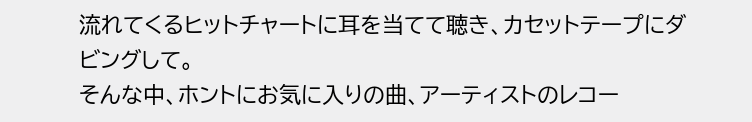流れてくるヒットチャートに耳を当てて聴き、カセットテープにダビングして。
そんな中、ホントにお気に入りの曲、アーティストのレコー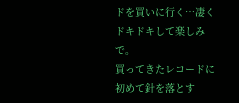ドを買いに行く…凄くドキドキして楽しみで。
買ってきたレコードに初めて針を落とす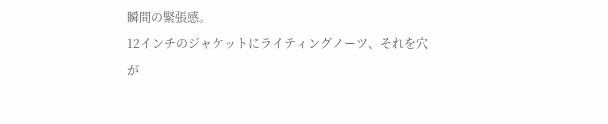瞬間の緊張感。
12インチのジャケットにライティングノーツ、それを穴が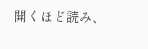開くほど読み、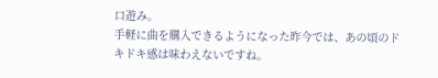口遊み。
手軽に曲を購入できるようになった昨今では、あの頃のドキドキ感は味わえないですね。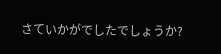さていかがでしたでしょうか?